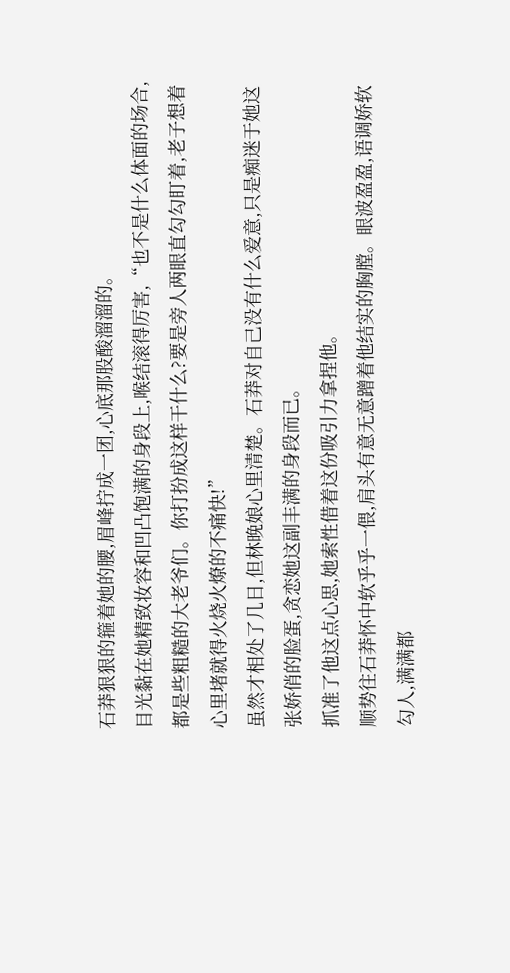石莽狠狠的箍着她的腰,眉峰拧成一团,心底那股酸溜溜的。
目光黏在她精致妆容和凹凸饱满的身段上,喉结滚得厉害,“也不是什么体面的场合,都是些粗糙的大老爷们。你打扮成这样干什么?要是旁人两眼直勾勾盯着,老子想着心里堵就得火烧火燎的不痛快!”
虽然才相处了几日,但林晚娘心里清楚。石莽对自己没有什么爱意,只是痴迷于她这张娇俏的脸蛋,贪恋她这副丰满的身段而已。
抓准了他这点心思,她索性借着这份吸引力拿捏他。
顺势往石莽怀中软乎乎一偎,肩头有意无意蹭着他结实的胸膛。眼波盈盈,语调娇软勾人,满满都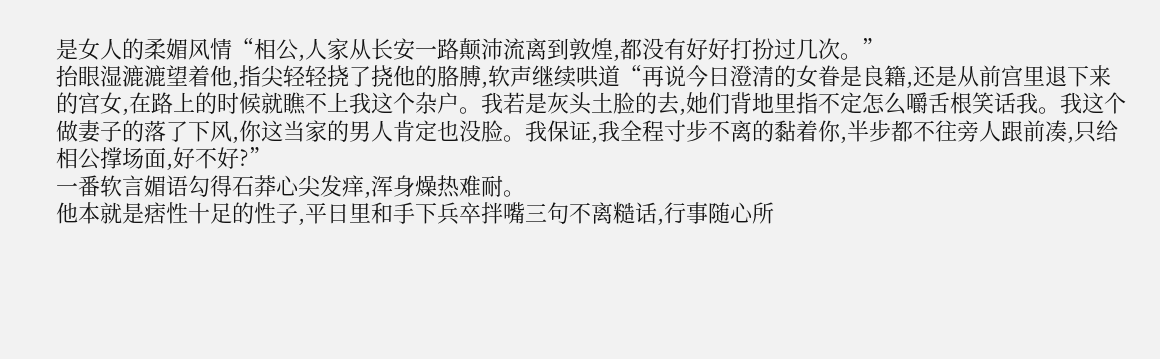是女人的柔媚风情“相公,人家从长安一路颠沛流离到敦煌,都没有好好打扮过几次。”
抬眼湿漉漉望着他,指尖轻轻挠了挠他的胳膊,软声继续哄道“再说今日澄清的女眷是良籍,还是从前宫里退下来的宫女,在路上的时候就瞧不上我这个杂户。我若是灰头土脸的去,她们背地里指不定怎么嚼舌根笑话我。我这个做妻子的落了下风,你这当家的男人肯定也没脸。我保证,我全程寸步不离的黏着你,半步都不往旁人跟前凑,只给相公撑场面,好不好?”
一番软言媚语勾得石莽心尖发痒,浑身燥热难耐。
他本就是痞性十足的性子,平日里和手下兵卒拌嘴三句不离糙话,行事随心所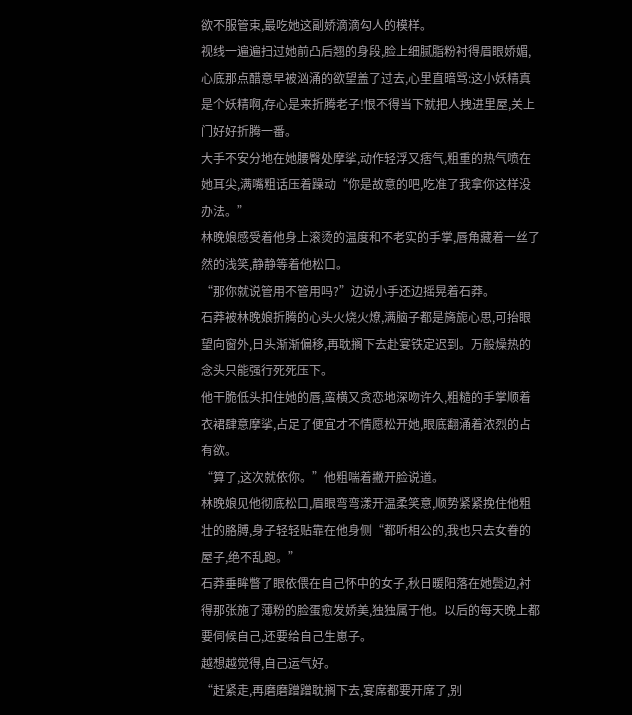欲不服管束,最吃她这副娇滴滴勾人的模样。
视线一遍遍扫过她前凸后翘的身段,脸上细腻脂粉衬得眉眼娇媚,心底那点醋意早被汹涌的欲望盖了过去,心里直暗骂:这小妖精真是个妖精啊,存心是来折腾老子!恨不得当下就把人拽进里屋,关上门好好折腾一番。
大手不安分地在她腰臀处摩挲,动作轻浮又痞气,粗重的热气喷在她耳尖,满嘴粗话压着躁动“你是故意的吧,吃准了我拿你这样没办法。”
林晚娘感受着他身上滚烫的温度和不老实的手掌,唇角藏着一丝了然的浅笑,静静等着他松口。
“那你就说管用不管用吗?”边说小手还边摇晃着石莽。
石莽被林晚娘折腾的心头火烧火燎,满脑子都是旖旎心思,可抬眼望向窗外,日头渐渐偏移,再耽搁下去赴宴铁定迟到。万般燥热的念头只能强行死死压下。
他干脆低头扣住她的唇,蛮横又贪恋地深吻许久,粗糙的手掌顺着衣裙肆意摩挲,占足了便宜才不情愿松开她,眼底翻涌着浓烈的占有欲。
“算了,这次就依你。”他粗喘着撇开脸说道。
林晚娘见他彻底松口,眉眼弯弯漾开温柔笑意,顺势紧紧挽住他粗壮的胳膊,身子轻轻贴靠在他身侧“都听相公的,我也只去女眷的屋子,绝不乱跑。”
石莽垂眸瞥了眼依偎在自己怀中的女子,秋日暖阳落在她鬓边,衬得那张施了薄粉的脸蛋愈发娇美,独独属于他。以后的每天晚上都要伺候自己,还要给自己生崽子。
越想越觉得,自己运气好。
“赶紧走,再磨磨蹭蹭耽搁下去,宴席都要开席了,别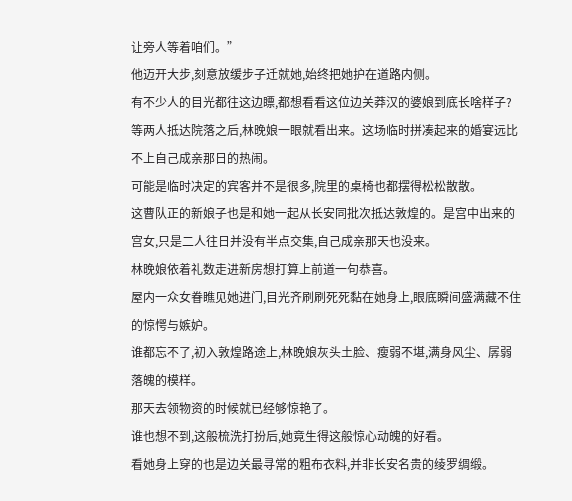让旁人等着咱们。”
他迈开大步,刻意放缓步子迁就她,始终把她护在道路内侧。
有不少人的目光都往这边瞟,都想看看这位边关莽汉的婆娘到底长啥样子?
等两人抵达院落之后,林晚娘一眼就看出来。这场临时拼凑起来的婚宴远比不上自己成亲那日的热闹。
可能是临时决定的宾客并不是很多,院里的桌椅也都摆得松松散散。
这曹队正的新娘子也是和她一起从长安同批次抵达敦煌的。是宫中出来的宫女,只是二人往日并没有半点交集,自己成亲那天也没来。
林晚娘依着礼数走进新房想打算上前道一句恭喜。
屋内一众女眷瞧见她进门,目光齐刷刷死死黏在她身上,眼底瞬间盛满藏不住的惊愕与嫉妒。
谁都忘不了,初入敦煌路途上,林晚娘灰头土脸、瘦弱不堪,满身风尘、孱弱落魄的模样。
那天去领物资的时候就已经够惊艳了。
谁也想不到,这般梳洗打扮后,她竟生得这般惊心动魄的好看。
看她身上穿的也是边关最寻常的粗布衣料,并非长安名贵的绫罗绸缎。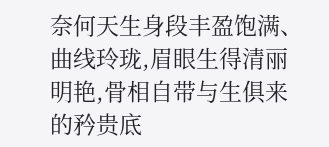奈何天生身段丰盈饱满、曲线玲珑,眉眼生得清丽明艳,骨相自带与生俱来的矜贵底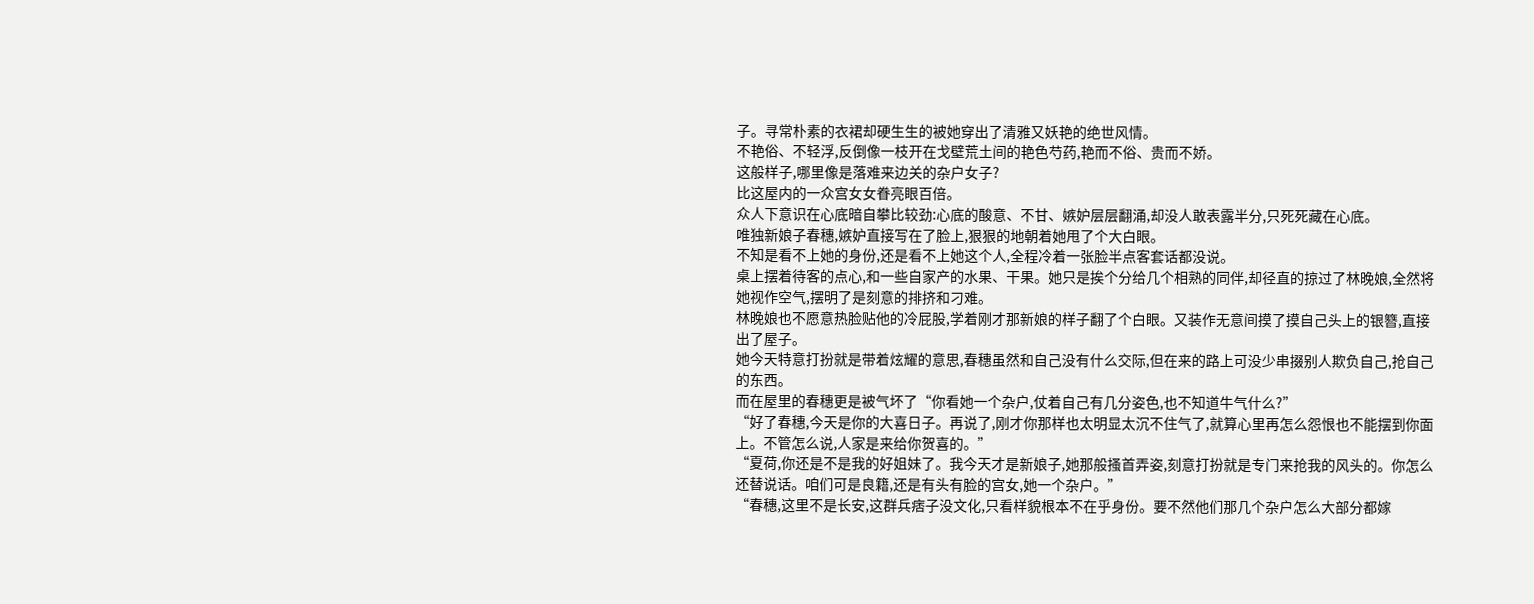子。寻常朴素的衣裙却硬生生的被她穿出了清雅又妖艳的绝世风情。
不艳俗、不轻浮,反倒像一枝开在戈壁荒土间的艳色芍药,艳而不俗、贵而不娇。
这般样子,哪里像是落难来边关的杂户女子?
比这屋内的一众宫女女眷亮眼百倍。
众人下意识在心底暗自攀比较劲:心底的酸意、不甘、嫉妒层层翻涌,却没人敢表露半分,只死死藏在心底。
唯独新娘子春穗,嫉妒直接写在了脸上,狠狠的地朝着她甩了个大白眼。
不知是看不上她的身份,还是看不上她这个人,全程冷着一张脸半点客套话都没说。
桌上摆着待客的点心,和一些自家产的水果、干果。她只是挨个分给几个相熟的同伴,却径直的掠过了林晚娘,全然将她视作空气,摆明了是刻意的排挤和刁难。
林晚娘也不愿意热脸贴他的冷屁股,学着刚才那新娘的样子翻了个白眼。又装作无意间摸了摸自己头上的银簪,直接出了屋子。
她今天特意打扮就是带着炫耀的意思,春穗虽然和自己没有什么交际,但在来的路上可没少串掇别人欺负自己,抢自己的东西。
而在屋里的春穗更是被气坏了“你看她一个杂户,仗着自己有几分姿色,也不知道牛气什么?”
“好了春穗,今天是你的大喜日子。再说了,刚才你那样也太明显太沉不住气了,就算心里再怎么怨恨也不能摆到你面上。不管怎么说,人家是来给你贺喜的。”
“夏荷,你还是不是我的好姐妹了。我今天才是新娘子,她那般搔首弄姿,刻意打扮就是专门来抢我的风头的。你怎么还替说话。咱们可是良籍,还是有头有脸的宫女,她一个杂户。”
“春穗,这里不是长安,这群兵痞子没文化,只看样貌根本不在乎身份。要不然他们那几个杂户怎么大部分都嫁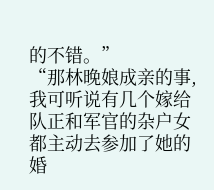的不错。”
“那林晚娘成亲的事,我可听说有几个嫁给队正和军官的杂户女都主动去参加了她的婚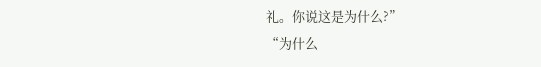礼。你说这是为什么?”
“为什么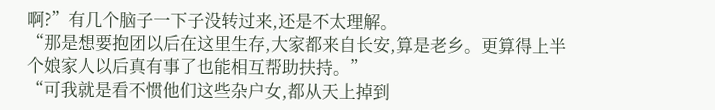啊?”有几个脑子一下子没转过来,还是不太理解。
“那是想要抱团以后在这里生存,大家都来自长安,算是老乡。更算得上半个娘家人以后真有事了也能相互帮助扶持。”
“可我就是看不惯他们这些杂户女,都从天上掉到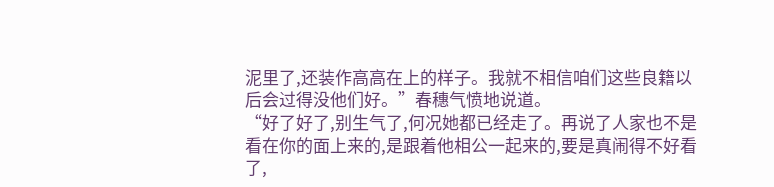泥里了,还装作高高在上的样子。我就不相信咱们这些良籍以后会过得没他们好。”春穗气愤地说道。
“好了好了,别生气了,何况她都已经走了。再说了人家也不是看在你的面上来的,是跟着他相公一起来的,要是真闹得不好看了,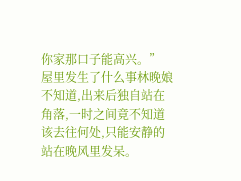你家那口子能高兴。”
屋里发生了什么事林晚娘不知道,出来后独自站在角落,一时之间竟不知道该去往何处,只能安静的站在晚风里发呆。